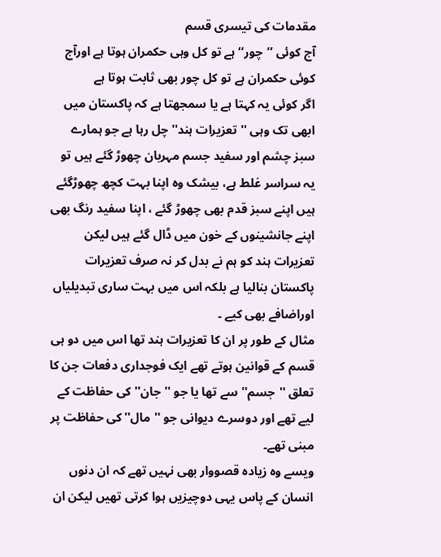مقدمات کی تیسری قسم
آج کوئی ’’چور‘‘ ہے تو کل وہی حکمران ہوتا ہے اورآج کوئی حکمران ہے تو کل چور بھی ثابت ہوتا ہے
اگر کوئی یہ کہتا ہے یا سمجھتا ہے کہ پاکستان میں ابھی تک وہی ''تعزیرات ہند'' چل رہا ہے جو ہمارے سبز چشم اور سفید جسم مہربان چھوڑ گئے ہیں تو یہ سراسر غلط ہے، بیشک وہ اپنا بہت کچھ چھوڑگئے ہیں اپنے سبز قدم بھی چھوڑ گئے ، اپنا سفید رنگ بھی اپنے جانشینوں کے خون میں ڈال گئے ہیں لیکن تعزیرات ہند کو ہم نے بدل کر نہ صرف تعزیرات پاکستان بنالیا ہے بلکہ اس میں بہت ساری تبدیلیاں اوراضافے بھی کیے ۔
مثال کے طور پر ان کا تعزیرات ہند تھا اس میں دو ہی قسم کے قوانین ہوتے تھے ایک فوجداری دفعات جن کا تعلق ''جسم'' سے تھا یا جو ''جان'' کی حفاظت کے لیے تھے اور دوسرے دیوانی جو ''مال'' کی حفاظت پر مبنی تھے۔
ویسے وہ زیادہ قصووار بھی نہیں تھے کہ ان دنوں انسان کے پاس یہی دوچیزیں ہوا کرتی تھیں لیکن ان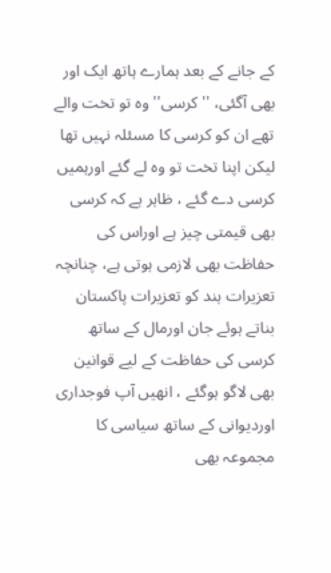کے جانے کے بعد ہمارے ہاتھ ایک اور بھی آگئی، ''کرسی'' وہ تو تخت والے تھے ان کو کرسی کا مسئلہ نہیں تھا لیکن اپنا تخت تو وہ لے گئے اورہمیں کرسی دے گئے ، ظاہر ہے کہ کرسی بھی قیمتی چیز ہے اوراس کی حفاظت بھی لازمی ہوتی ہے، چنانچہ تعزیرات ہند کو تعزیرات پاکستان بناتے ہوئے جان اورمال کے ساتھ کرسی کی حفاظت کے لیے قوانین بھی لاگو ہوگئے ، انھیں آپ فوجداری اوردیوانی کے ساتھ سیاسی کا مجموعہ بھی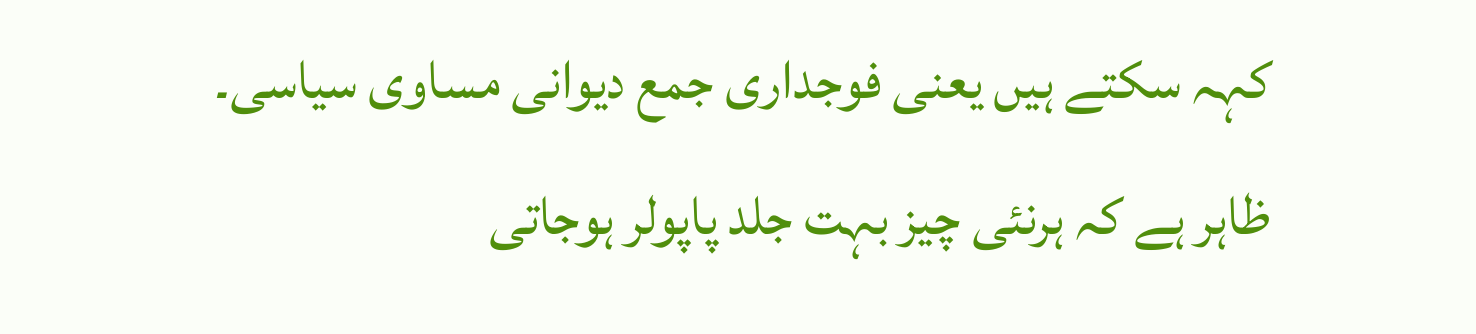کہہ سکتے ہیں یعنی فوجداری جمع دیوانی مساوی سیاسی۔
ظاہر ہے کہ ہرنئی چیز بہت جلد پاپولر ہوجاتی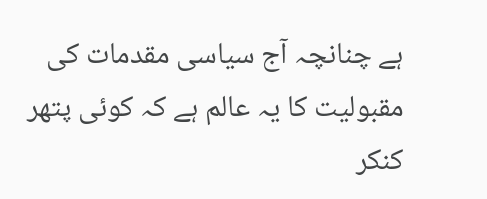ہے چنانچہ آج سیاسی مقدمات کی مقبولیت کا یہ عالم ہے کہ کوئی پتھر کنکر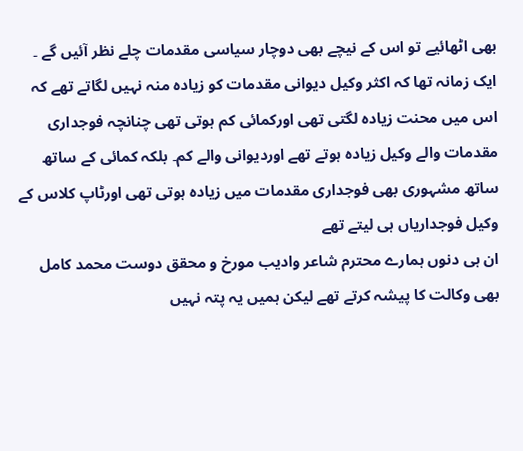بھی اٹھائیے تو اس کے نیچے بھی دوچار سیاسی مقدمات چلے نظر آئیں گے ۔
ایک زمانہ تھا کہ اکثر وکیل دیوانی مقدمات کو زیادہ منہ نہیں لگاتے تھے کہ اس میں محنت زیادہ لگتی تھی اورکمائی کم ہوتی تھی چنانچہ فوجداری مقدمات والے وکیل زیادہ ہوتے تھے اوردیوانی والے کم۔ بلکہ کمائی کے ساتھ ساتھ مشہوری بھی فوجداری مقدمات میں زیادہ ہوتی تھی اورٹاپ کلاس کے وکیل فوجداریاں ہی لیتے تھے
ان ہی دنوں ہمارے محترم شاعر وادیب مورخ و محقق دوست محمد کامل بھی وکالت کا پیشہ کرتے تھے لیکن ہمیں یہ پتہ نہیں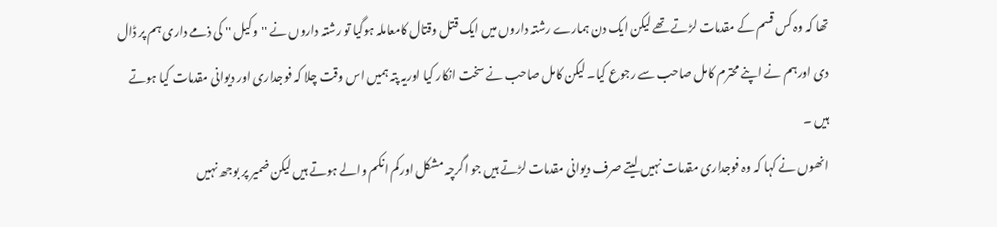تھا کہ وہ کس قسم کے مقدمات لڑتے تھے لیکن ایک دن ہمارے رشتہ داروں میں ایک قتل وقتال کامعاملہ ہوگیا تو رشتہ داروں نے ''وکیل '' کی ذمے داری ہم پر ڈال دی اورہم نے اپنے محترم کامل صاحب سے رجوع کیا۔ لیکن کامل صاحب نے سخت انکار کیا اوریہ پتہ ہمیں اس وقت چلا کہ فوجداری اور دیوانی مقدمات کیا ہوتے ہیں ۔
انھوں نے کہا کہ وہ فوجداری مقدمات نہیں لیتے صرف دیوانی مقدمات لڑتے ہیں جو اگرچہ مشکل اورکم انکم والے ہوتے ہیں لیکن ضمیر پر بوجھ نہیں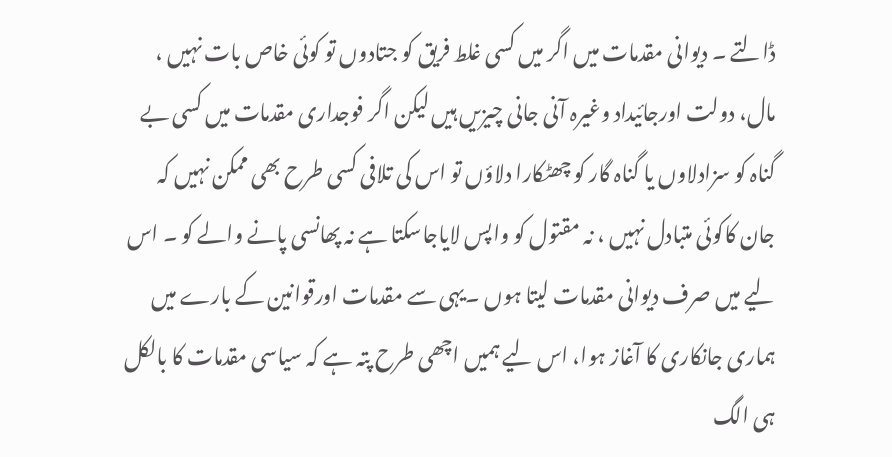ڈالتے ۔ دیوانی مقدمات میں اگر میں کسی غلط فریق کو جتادوں تو کوئی خاص بات نہیں ، مال، دولت اورجائیداد وغیرہ آنی جانی چیزیں ہیں لیکن اگر فوجداری مقدمات میں کسی بے گناہ کو سزادلاوں یا گناہ گار کو چھٹکارا دلاؤں تو اس کی تلافی کسی طرح بھی ممکن نہیں کہ جان کاکوئی متبادل نہیں ، نہ مقتول کو واپس لایاجاسکتا ہے نہ پھانسی پانے والے کو ۔ اس لیے میں صرف دیوانی مقدمات لیتا ہوں ۔یہی سے مقدمات اورقوانین کے بارے میں ہماری جانکاری کا آغاز ہوا، اس لیے ہمیں اچھی طرح پتہ ہے کہ سیاسی مقدمات کا بالکل ہی الگ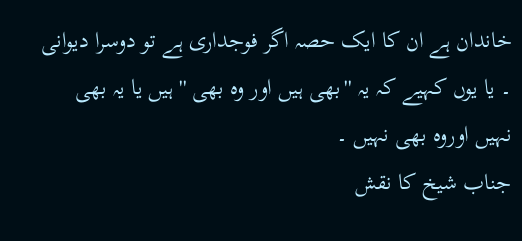خاندان ہے ان کا ایک حصہ اگر فوجداری ہے تو دوسرا دیوانی ۔ یا یوں کہیے کہ یہ ''بھی ہیں اور وہ بھی '' ہیں یا یہ بھی نہیں اوروہ بھی نہیں ۔
جناب شیخ کا نقش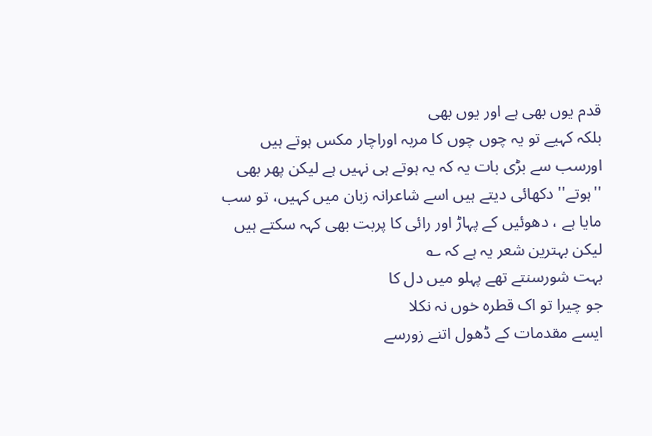قدم یوں بھی ہے اور یوں بھی
بلکہ کہیے تو یہ چوں چوں کا مربہ اوراچار مکس ہوتے ہیں اورسب سے بڑی بات یہ کہ یہ ہوتے ہی نہیں ہے لیکن پھر بھی ''ہوتے'' دکھائی دیتے ہیں اسے شاعرانہ زبان میں کہیں، تو سب مایا ہے ، دھوئیں کے پہاڑ اور رائی کا پربت بھی کہہ سکتے ہیں لیکن بہترین شعر یہ ہے کہ ؎
بہت شورسنتے تھے پہلو میں دل کا
جو چیرا تو اک قطرہ خوں نہ نکلا
ایسے مقدمات کے ڈھول اتنے زورسے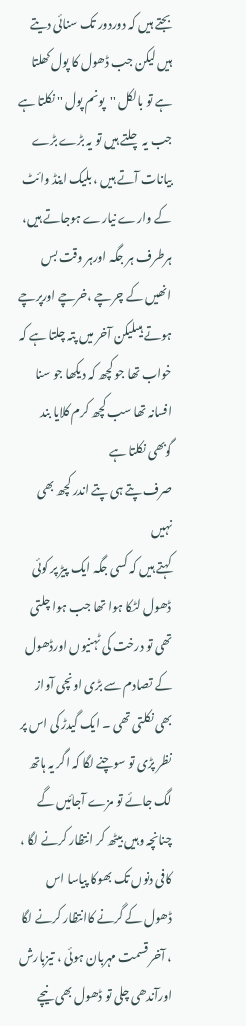بجتے ہیں کہ دوردور تک سنائی دیتے ہیں لیکن جب ڈھول کا پول کھلتا ہے تو بالکل ''پونم پول '' نکلتا ہے جب یہ چلتے ہیں تو یہ بڑے بڑے بیانات آتے ہیں ، بلیک اینڈ وائٹ کے وارے نیارے ہوجاتے ہیں، ہرطرف ہر جگہ اورہر وقت بس انھیں کے چرچے ،خرچے اورپرچے ہوتے ہیںلیکن آخر میں پتہ چلتا ہے کہ خواب تھا جو کچھ کہ دیکھا جو سنا افسانہ تھا سب کچھ کرم کلایا بند گوبھی نکلتا ہے
صرف پتے ہی پتے اندر کچھ بھی نہیں
کہتے ہیں کہ کسی جگہ ایک پیڑ پر کوئی ڈھول لٹکا ہوا تھا جب ہوا چلتی تھی تو درخت کی ٹہنیوں اورڈھول کے تصادم سے بڑی اونچی آواز بھی نکلتی تھی ۔ ایک گیدڑ کی اس پر نظر پڑی تو سوچنے لگا کہ اگر یہ ہاتھ لگ جائے تو مزے آجائیں گے چنانچہ وہیں بیٹھ کر انتظار کرنے لگا ، کافی دنوں تک بھوکا پیاسا اس ڈھول کے گرنے کاانتظار کرنے لگا ، آخر قسمت مہربان ہوئی ، تیزبارش اورآندھی چلی تو ڈھول بھی نیچے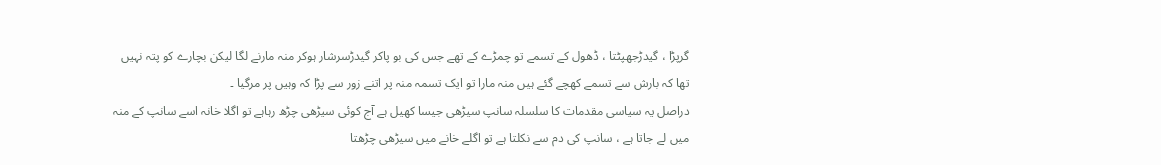گرپڑا ، گیدڑجھپٹتا ، ڈھول کے تسمے تو چمڑے کے تھے جس کی بو پاکر گیدڑسرشار ہوکر منہ مارنے لگا لیکن بچارے کو پتہ نہیں تھا کہ بارش سے تسمے کھچے گئے ہیں منہ مارا تو ایک تسمہ منہ پر اتنے زور سے پڑا کہ وہیں پر مرگیا ۔
دراصل یہ سیاسی مقدمات کا سلسلہ سانپ سیڑھی جیسا کھیل ہے آج کوئی سیڑھی چڑھ رہاہے تو اگلا خانہ اسے سانپ کے منہ میں لے جاتا ہے ، سانپ کی دم سے نکلتا ہے تو اگلے خانے میں سیڑھی چڑھتا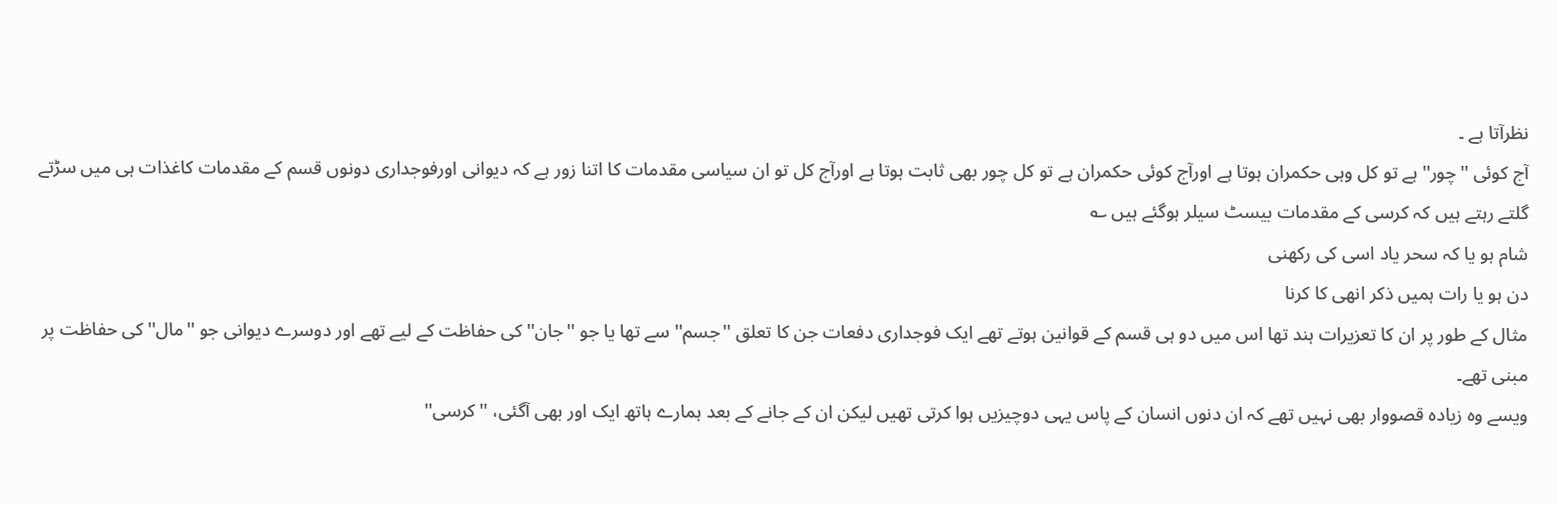نظرآتا ہے ۔
آج کوئی ''چور'' ہے تو کل وہی حکمران ہوتا ہے اورآج کوئی حکمران ہے تو کل چور بھی ثابت ہوتا ہے اورآج کل تو ان سیاسی مقدمات کا اتنا زور ہے کہ دیوانی اورفوجداری دونوں قسم کے مقدمات کاغذات ہی میں سڑتے گلتے رہتے ہیں کہ کرسی کے مقدمات بیسٹ سیلر ہوگئے ہیں ؎
شام ہو یا کہ سحر یاد اسی کی رکھنی
دن ہو یا رات ہمیں ذکر انھی کا کرنا
مثال کے طور پر ان کا تعزیرات ہند تھا اس میں دو ہی قسم کے قوانین ہوتے تھے ایک فوجداری دفعات جن کا تعلق ''جسم'' سے تھا یا جو ''جان'' کی حفاظت کے لیے تھے اور دوسرے دیوانی جو ''مال'' کی حفاظت پر مبنی تھے۔
ویسے وہ زیادہ قصووار بھی نہیں تھے کہ ان دنوں انسان کے پاس یہی دوچیزیں ہوا کرتی تھیں لیکن ان کے جانے کے بعد ہمارے ہاتھ ایک اور بھی آگئی، ''کرسی''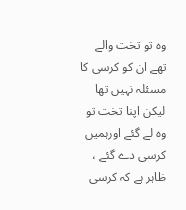وہ تو تخت والے تھے ان کو کرسی کا مسئلہ نہیں تھا لیکن اپنا تخت تو وہ لے گئے اورہمیں کرسی دے گئے ، ظاہر ہے کہ کرسی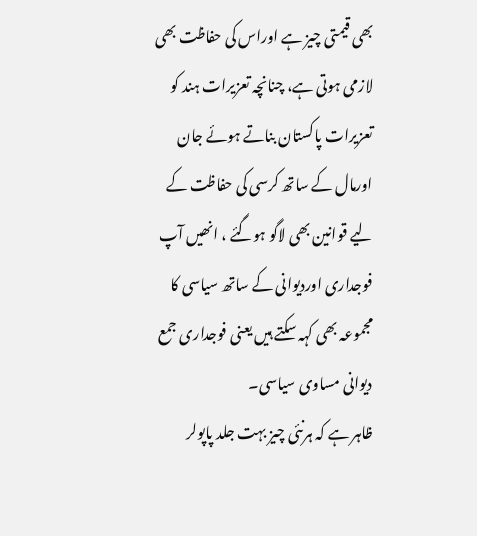بھی قیمتی چیز ہے اوراس کی حفاظت بھی لازمی ہوتی ہے، چنانچہ تعزیرات ہند کو تعزیرات پاکستان بناتے ہوئے جان اورمال کے ساتھ کرسی کی حفاظت کے لیے قوانین بھی لاگو ہوگئے ، انھیں آپ فوجداری اوردیوانی کے ساتھ سیاسی کا مجموعہ بھی کہہ سکتے ہیں یعنی فوجداری جمع دیوانی مساوی سیاسی۔
ظاہر ہے کہ ہرنئی چیز بہت جلد پاپولر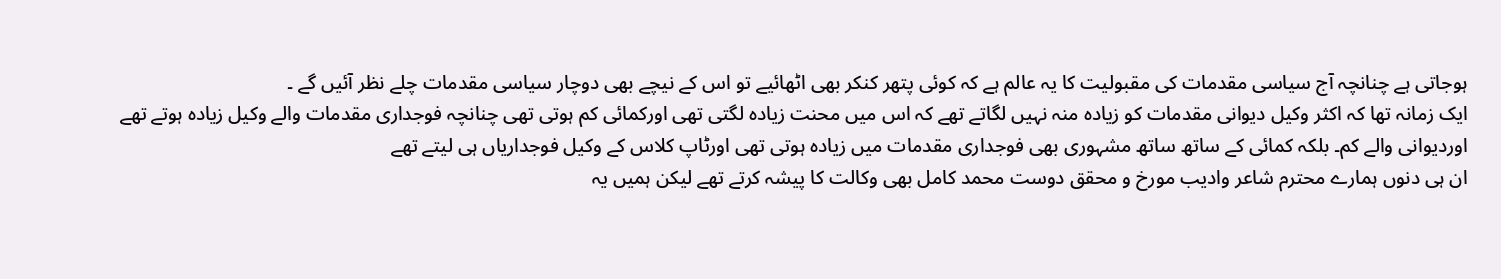ہوجاتی ہے چنانچہ آج سیاسی مقدمات کی مقبولیت کا یہ عالم ہے کہ کوئی پتھر کنکر بھی اٹھائیے تو اس کے نیچے بھی دوچار سیاسی مقدمات چلے نظر آئیں گے ۔
ایک زمانہ تھا کہ اکثر وکیل دیوانی مقدمات کو زیادہ منہ نہیں لگاتے تھے کہ اس میں محنت زیادہ لگتی تھی اورکمائی کم ہوتی تھی چنانچہ فوجداری مقدمات والے وکیل زیادہ ہوتے تھے اوردیوانی والے کم۔ بلکہ کمائی کے ساتھ ساتھ مشہوری بھی فوجداری مقدمات میں زیادہ ہوتی تھی اورٹاپ کلاس کے وکیل فوجداریاں ہی لیتے تھے
ان ہی دنوں ہمارے محترم شاعر وادیب مورخ و محقق دوست محمد کامل بھی وکالت کا پیشہ کرتے تھے لیکن ہمیں یہ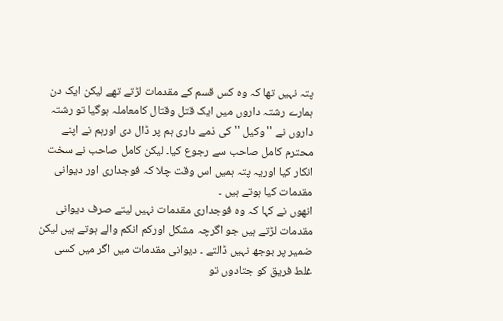پتہ نہیں تھا کہ وہ کس قسم کے مقدمات لڑتے تھے لیکن ایک دن ہمارے رشتہ داروں میں ایک قتل وقتال کامعاملہ ہوگیا تو رشتہ داروں نے ''وکیل '' کی ذمے داری ہم پر ڈال دی اورہم نے اپنے محترم کامل صاحب سے رجوع کیا۔ لیکن کامل صاحب نے سخت انکار کیا اوریہ پتہ ہمیں اس وقت چلا کہ فوجداری اور دیوانی مقدمات کیا ہوتے ہیں ۔
انھوں نے کہا کہ وہ فوجداری مقدمات نہیں لیتے صرف دیوانی مقدمات لڑتے ہیں جو اگرچہ مشکل اورکم انکم والے ہوتے ہیں لیکن ضمیر پر بوجھ نہیں ڈالتے ۔ دیوانی مقدمات میں اگر میں کسی غلط فریق کو جتادوں تو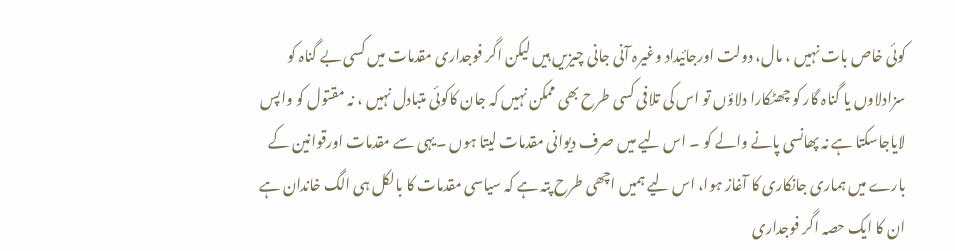کوئی خاص بات نہیں ، مال، دولت اورجائیداد وغیرہ آنی جانی چیزیں ہیں لیکن اگر فوجداری مقدمات میں کسی بے گناہ کو سزادلاوں یا گناہ گار کو چھٹکارا دلاؤں تو اس کی تلافی کسی طرح بھی ممکن نہیں کہ جان کاکوئی متبادل نہیں ، نہ مقتول کو واپس لایاجاسکتا ہے نہ پھانسی پانے والے کو ۔ اس لیے میں صرف دیوانی مقدمات لیتا ہوں ۔یہی سے مقدمات اورقوانین کے بارے میں ہماری جانکاری کا آغاز ہوا، اس لیے ہمیں اچھی طرح پتہ ہے کہ سیاسی مقدمات کا بالکل ہی الگ خاندان ہے ان کا ایک حصہ اگر فوجداری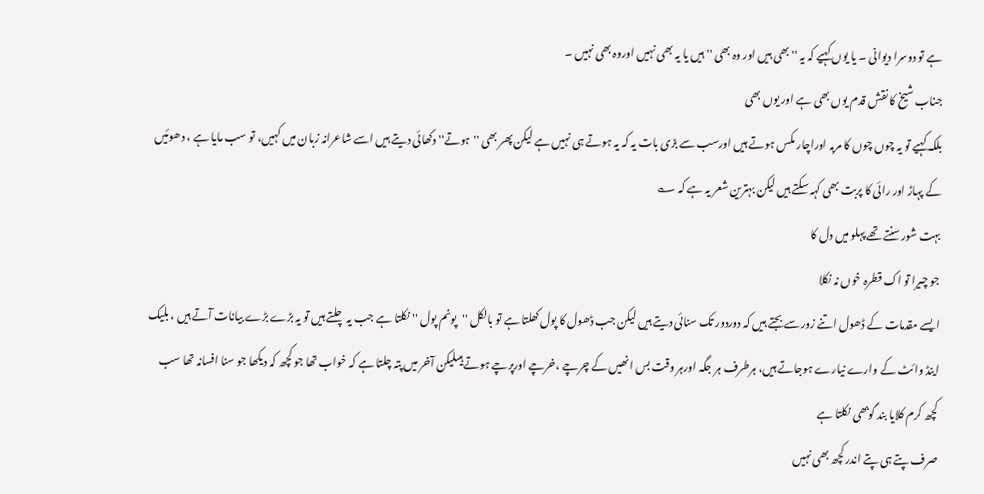ہے تو دوسرا دیوانی ۔ یا یوں کہیے کہ یہ ''بھی ہیں اور وہ بھی '' ہیں یا یہ بھی نہیں اوروہ بھی نہیں ۔
جناب شیخ کا نقش قدم یوں بھی ہے اور یوں بھی
بلکہ کہیے تو یہ چوں چوں کا مربہ اوراچار مکس ہوتے ہیں اورسب سے بڑی بات یہ کہ یہ ہوتے ہی نہیں ہے لیکن پھر بھی ''ہوتے'' دکھائی دیتے ہیں اسے شاعرانہ زبان میں کہیں، تو سب مایا ہے ، دھوئیں کے پہاڑ اور رائی کا پربت بھی کہہ سکتے ہیں لیکن بہترین شعر یہ ہے کہ ؎
بہت شورسنتے تھے پہلو میں دل کا
جو چیرا تو اک قطرہ خوں نہ نکلا
ایسے مقدمات کے ڈھول اتنے زورسے بجتے ہیں کہ دوردور تک سنائی دیتے ہیں لیکن جب ڈھول کا پول کھلتا ہے تو بالکل ''پونم پول '' نکلتا ہے جب یہ چلتے ہیں تو یہ بڑے بڑے بیانات آتے ہیں ، بلیک اینڈ وائٹ کے وارے نیارے ہوجاتے ہیں، ہرطرف ہر جگہ اورہر وقت بس انھیں کے چرچے ،خرچے اورپرچے ہوتے ہیںلیکن آخر میں پتہ چلتا ہے کہ خواب تھا جو کچھ کہ دیکھا جو سنا افسانہ تھا سب کچھ کرم کلایا بند گوبھی نکلتا ہے
صرف پتے ہی پتے اندر کچھ بھی نہیں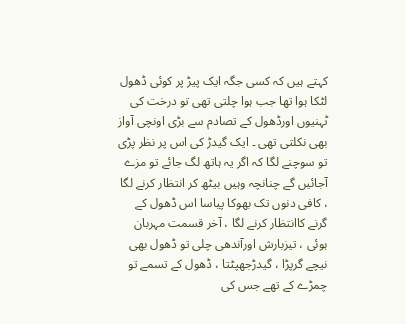کہتے ہیں کہ کسی جگہ ایک پیڑ پر کوئی ڈھول لٹکا ہوا تھا جب ہوا چلتی تھی تو درخت کی ٹہنیوں اورڈھول کے تصادم سے بڑی اونچی آواز بھی نکلتی تھی ۔ ایک گیدڑ کی اس پر نظر پڑی تو سوچنے لگا کہ اگر یہ ہاتھ لگ جائے تو مزے آجائیں گے چنانچہ وہیں بیٹھ کر انتظار کرنے لگا ، کافی دنوں تک بھوکا پیاسا اس ڈھول کے گرنے کاانتظار کرنے لگا ، آخر قسمت مہربان ہوئی ، تیزبارش اورآندھی چلی تو ڈھول بھی نیچے گرپڑا ، گیدڑجھپٹتا ، ڈھول کے تسمے تو چمڑے کے تھے جس کی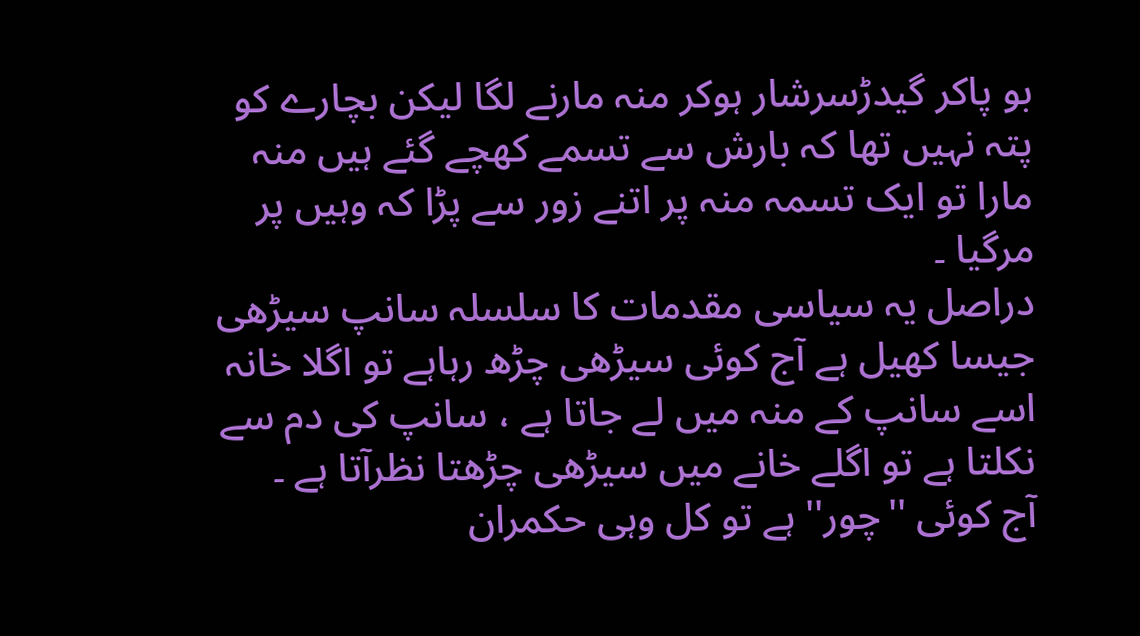بو پاکر گیدڑسرشار ہوکر منہ مارنے لگا لیکن بچارے کو پتہ نہیں تھا کہ بارش سے تسمے کھچے گئے ہیں منہ مارا تو ایک تسمہ منہ پر اتنے زور سے پڑا کہ وہیں پر مرگیا ۔
دراصل یہ سیاسی مقدمات کا سلسلہ سانپ سیڑھی جیسا کھیل ہے آج کوئی سیڑھی چڑھ رہاہے تو اگلا خانہ اسے سانپ کے منہ میں لے جاتا ہے ، سانپ کی دم سے نکلتا ہے تو اگلے خانے میں سیڑھی چڑھتا نظرآتا ہے ۔
آج کوئی ''چور'' ہے تو کل وہی حکمران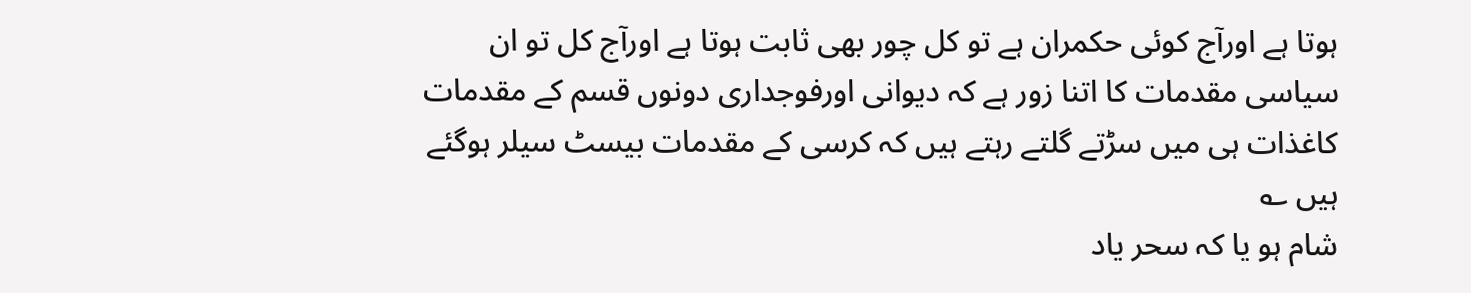ہوتا ہے اورآج کوئی حکمران ہے تو کل چور بھی ثابت ہوتا ہے اورآج کل تو ان سیاسی مقدمات کا اتنا زور ہے کہ دیوانی اورفوجداری دونوں قسم کے مقدمات کاغذات ہی میں سڑتے گلتے رہتے ہیں کہ کرسی کے مقدمات بیسٹ سیلر ہوگئے ہیں ؎
شام ہو یا کہ سحر یاد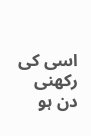اسی کی رکھنی
دن ہو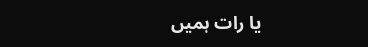یا رات ہمیں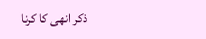ذکر انھی کا کرنا